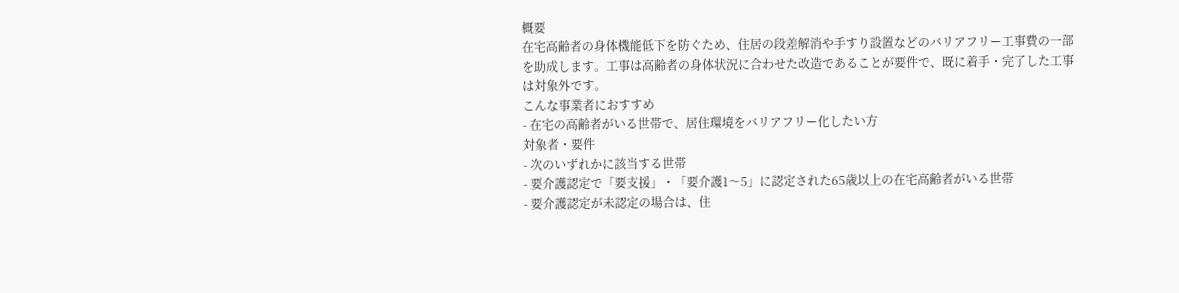概要
在宅高齢者の身体機能低下を防ぐため、住居の段差解消や手すり設置などのバリアフリー工事費の一部を助成します。工事は高齢者の身体状況に合わせた改造であることが要件で、既に着手・完了した工事は対象外です。
こんな事業者におすすめ
- 在宅の高齢者がいる世帯で、居住環境をバリアフリー化したい方
対象者・要件
- 次のいずれかに該当する世帯
- 要介護認定で「要支援」・「要介護1〜5」に認定された65歳以上の在宅高齢者がいる世帯
- 要介護認定が未認定の場合は、住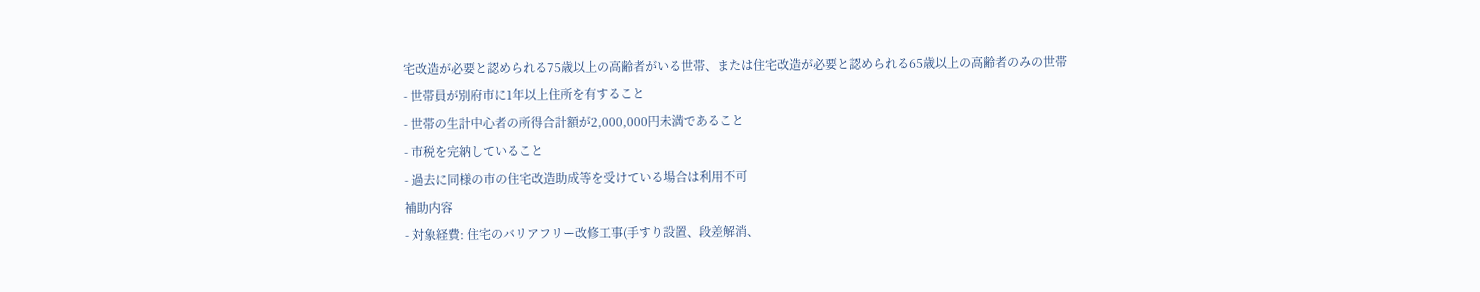宅改造が必要と認められる75歳以上の高齢者がいる世帯、または住宅改造が必要と認められる65歳以上の高齢者のみの世帯
- 世帯員が別府市に1年以上住所を有すること
- 世帯の生計中心者の所得合計額が2,000,000円未満であること
- 市税を完納していること
- 過去に同様の市の住宅改造助成等を受けている場合は利用不可
補助内容
- 対象経費: 住宅のバリアフリー改修工事(手すり設置、段差解消、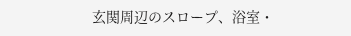玄関周辺のスロープ、浴室・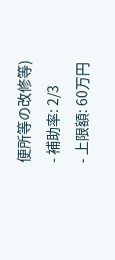便所等の改修等)
- 補助率: 2/3
- 上限額: 60万円